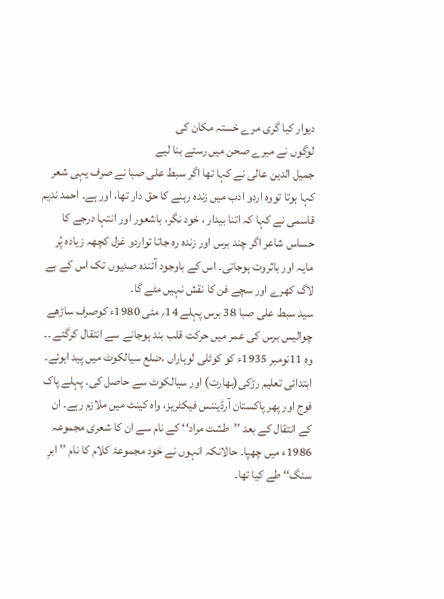دیوار کیا گری مرے خستہ مکان کی
لوگوں نے میرے صحن میں رستے بنا لیے
جمیل الدین عالی نے کہا تھا اگر سبط علی صبا نے صرف یہی شعر کہا ہوتا تووہ اردو ادب میں زندہ رہنے کا حق دار تھا، اور ہے۔ احمد ندیم قاسمی نے کہا کہ اتنا بیدار ، خود نگر، باشعور اور انتہا درجے کا حساس شاعر اگر چند برس اور زندہ رہ جاتا تواردو غزل کچھہ زیادہ پُر مایہ اور باثروت ہوجاتی۔ اس کے باوجود آئندہ صدیوں تک اس کے بے لاگ کھرے اور سچے فن کا نقش نہیں مٹے گا۔
سید سبط علی صبا 38 برس پہلے 14؍ مئی 1980ء کوصرف ساڑھے چوالیس برس کی عمر میں حرکت قلب بند ہوجانے سے انتقال کرگئے ۔۔ وہ 11نومبر 1935ء کو کوٹلی لوہاراں ،ضلع سیالکوٹ میں پید اہوئے۔ ابتدائی تعلیم رڑکی(بھارت) اور سیالکوٹ سے حاصل کی۔ پہلے پاک فوج اور پھر پاکستان آرڈیننس فیکٹریز، واہ کینٹ میں ملازم رہے۔ ان کے انتقال کے بعد ’’طشت مراد‘‘ کے نام سے ان کا شعری مجموعہ 1986ء میں چھپا۔ حالانکہ انہوں نے خود مجموعۂ کلام کا نام ’’ ابرِ سنگ‘‘ طے کیا تھا۔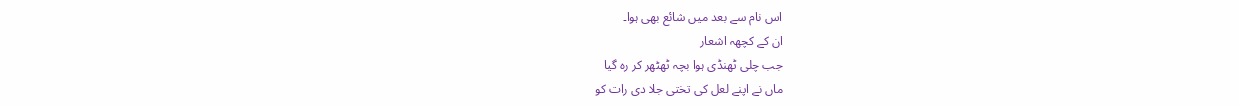اس نام سے بعد میں شائع بھی ہوا۔
ان کے کچھہ اشعار
جب چلی ٹھنڈی ہوا بچہ ٹھٹھر کر رہ گیا
ماں نے اپنے لعل کی تختی جلا دی رات کو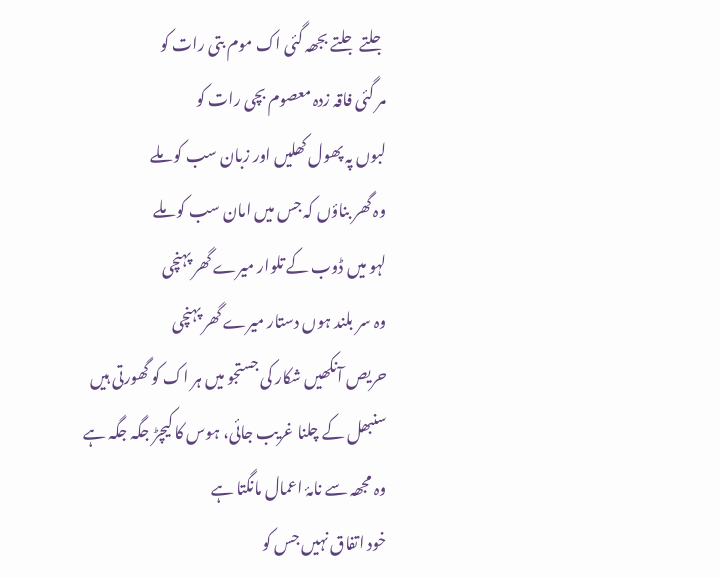جلتے جلتے بجھہ گئی اک موم بتی رات کو
مر گئی فاقہ زدہ معصوم بچی رات کو
لبوں پہ پھول کھلیں اور زبان سب کو ملے
وہ گھر بناؤں کہ جس میں امان سب کو ملے
لہو میں ڈوب کے تلوار میرے گھر پہنچی
وہ سر بلند ہوں دستار میرے گھر پہنچی
حریص آنکھیں شکار کی جستجو میں ہر اک کو گھورتی ہیں
سنبھل کے چلنا غریب جائی، ہوس کا کیچڑ جگہ جگہ ہے
وہ مجھہ سے نامۂ اعمال مانگتا ہے
خود اتفاق نہیں جس کو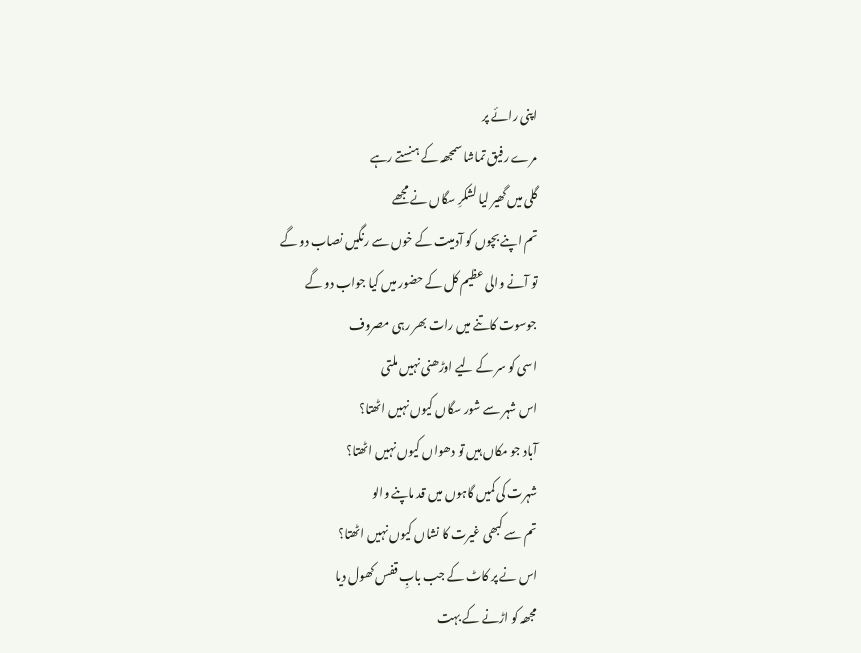اپنی رائے پر
مرے رفیق تماشا سمجھہ کے ہنستے رہے
گلی میں گھیر لیا لشکرِ سگاں نے مجھے
تم اپنے بچوں کو آدمیت کے خوں سے رنگیں نصاب دو گے
تو آنے والی عظیم کل کے حضور میں کیا جواب دو گے
جوسوت کاتنے میں رات بھر رہی مصروف
اسی کو سر کے لیے اوڑھنی نہیں ملتی
اس شہر سے شور سگاں کیوں نہیں اٹھتا؟
آباد جو مکاں ہیں تو دھواں کیوں نہیں اٹھتا؟
شہرت کی کمیں گاہوں میں قد ماپنے والو
تم سے کبھی غیرت کا نشاں کیوں نہیں اٹھتا؟
اس نے پر کاٹ کے جب بابِ قفس کھول دیا
مجھہ کو اڑنے کے بہت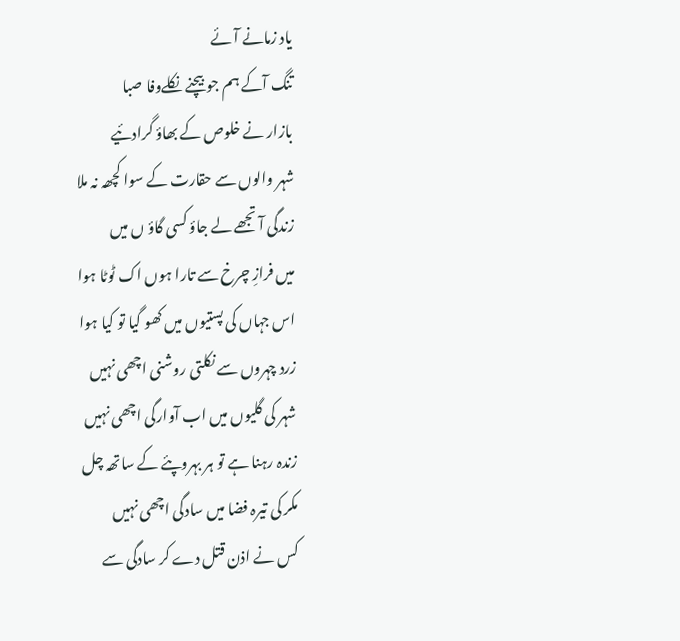یاد زمانے آئے
تنگ آکے ہم جو بیچنے نکلےوفا صبا
بازار نے خلوص کے بھاؤ گرادئیے
شہر والوں سے حقارت کے سوا کچھہ نہ ملا
زندگی آ تجھے لے جاؤ کسی گاؤ ں میں
میں فرازِ چرخ سے تارا ہوں اک ٹوٹا ہوا
اس جہاں کی پستیوں میں کھو گیا تو کیا ہوا
زرد چہروں سے نکلتی روشنی اچھی نہیں
شہر کی گلیوں میں اب آوارگی اچھی نہیں
زندہ رہنا ہے تو ہر بہروپئے کے ساتھہ چل
مکر کی تیرہ فضا میں سادگی اچھی نہیں
کس نے اذن قتل دے کر سادگی سے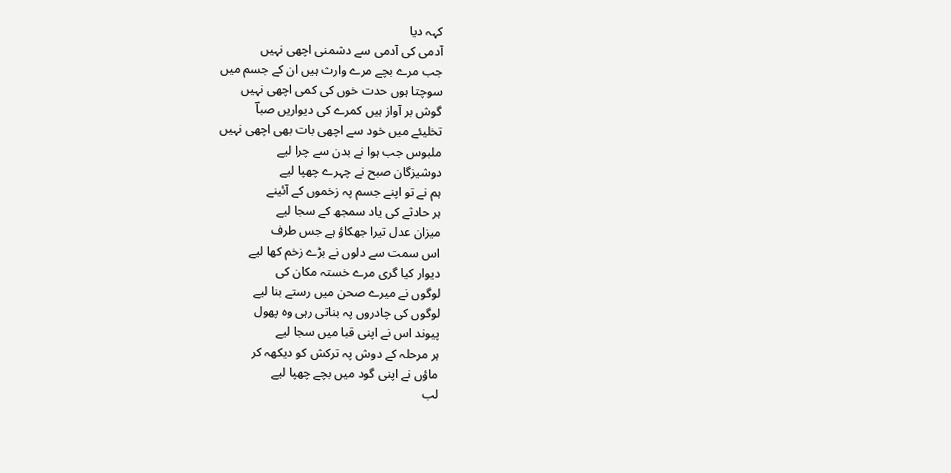کہہ دیا
آدمی کی آدمی سے دشمنی اچھی نہیں
جب مرے بچے مرے وارث ہیں ان کے جسم میں
سوچتا ہوں حدت خوں کی کمی اچھی نہیں
گوش بر آواز ہیں کمرے کی دیواریں صباؔ
تخلیئے میں خود سے اچھی بات بھی اچھی نہیں
ملبوس جب ہوا نے بدن سے چرا لیے
دوشیزگان صبح نے چہرے چھپا لیے
ہم نے تو اپنے جسم پہ زخموں کے آئینے
ہر حادثے کی یاد سمجھ کے سجا لیے
میزان عدل تیرا جھکاؤ ہے جس طرف
اس سمت سے دلوں نے بڑے زخم کھا لیے
دیوار کیا گری مرے خستہ مکان کی
لوگوں نے میرے صحن میں رستے بنا لیے
لوگوں کی چادروں پہ بناتی رہی وہ پھول
پیوند اس نے اپنی قبا میں سجا لیے
ہر مرحلہ کے دوش پہ ترکش کو دیکھہ کر
ماؤں نے اپنی گود میں بچے چھپا لیے
لب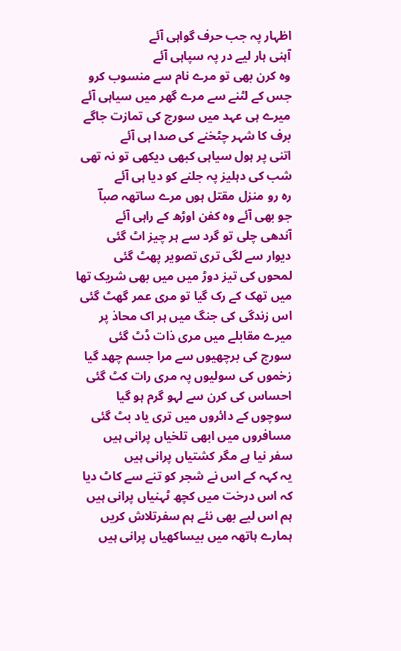اظہار پہ جب حرف گواہی آئے
آہنی ہار لیے در پہ سپاہی آئے
وہ کرن بھی تو مرے نام سے منسوب کرو
جس کے لٹنے سے مرے گھر میں سیاہی آئے
میرے ہی عہد میں سورج کی تمازت جاگے
برف کا شہر چٹخنے کی صدا ہی آئے
اتنی پر ہول سیاہی کبھی دیکھی تو نہ تھی
شب کی دہلیز پہ جلنے کو دیا ہی آئے
رہ رو منزل مقتل ہوں مرے ساتھہ صباؔ
جو بھی آئے وہ کفن اوڑھ کے راہی آئے
آندھی چلی تو گرد سے ہر چیز اٹ گئی
دیوار سے لگی تری تصویر پھٹ گئی
لمحوں کی تیز دوڑ میں میں بھی شریک تھا
میں تھک کے رک گیا تو مری عمر گھٹ گئی
اس زندگی کی جنگ میں ہر اک محاذ پر
میرے مقابلے میں مری ذات ڈٹ گئی
سورج کی برچھیوں سے مرا جسم چھد گیا
زخموں کی سولیوں پہ مری رات کٹ گئی
احساس کی کرن سے لہو گرم ہو گیا
سوچوں کے دائروں میں تری یاد بٹ گئی
مسافروں میں ابھی تلخیاں پرانی ہیں
سفر نیا ہے مگر کشتیاں پرانی ہیں
یہ کہہ کے اس نے شجر کو تنے سے کاٹ دیا
کہ اس درخت میں کچھ ٹہنیاں پرانی ہیں
ہم اس لیے بھی نئے ہم سفرتلاش کریں
ہمارے ہاتھہ میں بیساکھیاں پرانی ہیں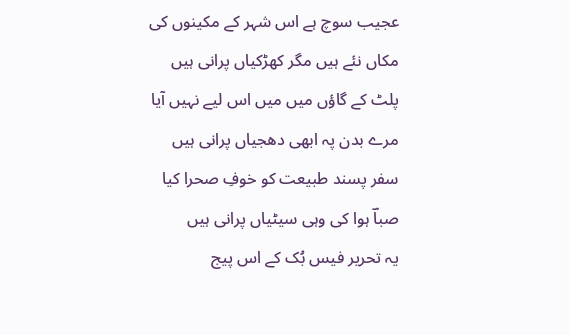عجیب سوچ ہے اس شہر کے مکینوں کی
مکاں نئے ہیں مگر کھڑکیاں پرانی ہیں
پلٹ کے گاؤں میں میں اس لیے نہیں آیا
مرے بدن پہ ابھی دھجیاں پرانی ہیں
سفر پسند طبیعت کو خوفِ صحرا کیا
صباؔ ہوا کی وہی سیٹیاں پرانی ہیں
یہ تحریر فیس بُک کے اس پیج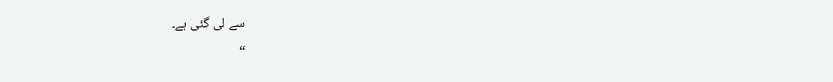سے لی گئی ہے۔
“